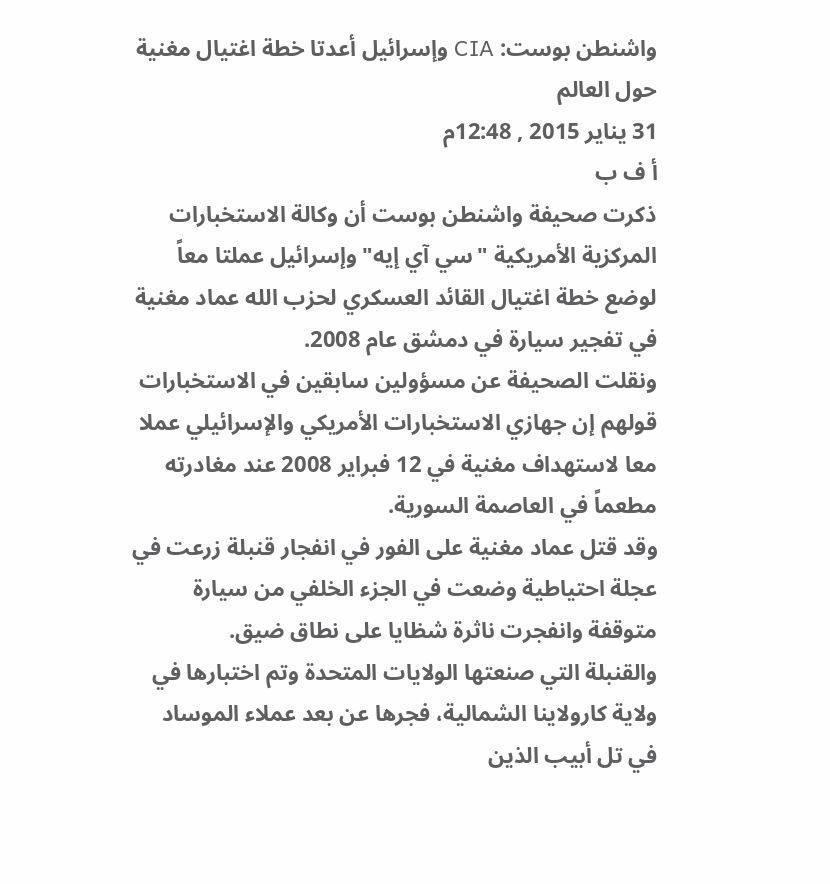واشنطن بوست: CIA وإسرائيل أعدتا خطة اغتيال مغنية
حول العالم
31 يناير 2015 , 12:48م
أ ف ب
ذكرت صحيفة واشنطن بوست أن وكالة الاستخبارات المركزية الأمريكية "سي آي إيه" وإسرائيل عملتا معاً لوضع خطة اغتيال القائد العسكري لحزب الله عماد مغنية في تفجير سيارة في دمشق عام 2008.
ونقلت الصحيفة عن مسؤولين سابقين في الاستخبارات قولهم إن جهازي الاستخبارات الأمريكي والإسرائيلي عملا معا لاستهداف مغنية في 12 فبراير 2008 عند مغادرته مطعماً في العاصمة السورية.
وقد قتل عماد مغنية على الفور في انفجار قنبلة زرعت في عجلة احتياطية وضعت في الجزء الخلفي من سيارة متوقفة وانفجرت ناثرة شظايا على نطاق ضيق.
والقنبلة التي صنعتها الولايات المتحدة وتم اختبارها في ولاية كارولاينا الشمالية، فجرها عن بعد عملاء الموساد في تل أبيب الذين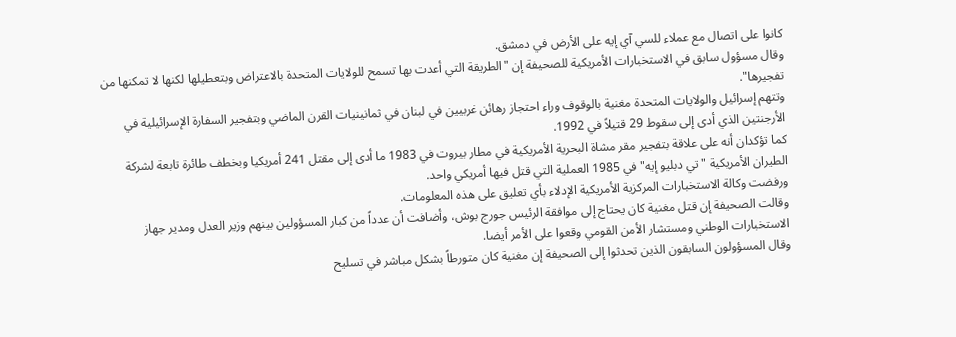كانوا على اتصال مع عملاء للسي آي إيه على الأرض في دمشق.
وقال مسؤول سابق في الاستخبارات الأمريكية للصحيفة إن "الطريقة التي أعدت بها تسمح للولايات المتحدة بالاعتراض وبتعطيلها لكنها لا تمكنها من تفجيرها".
وتتهم إسرائيل والولايات المتحدة مغنية بالوقوف وراء احتجاز رهائن غربيين في لبنان في ثمانينيات القرن الماضي وبتفجير السفارة الإسرائيلية في الأرجنتين الذي أدى إلى سقوط 29 قتيلاً في 1992.
كما تؤكدان أنه على علاقة بتفجير مقر مشاة البحرية الأمريكية في مطار بيروت في 1983 ما أدى إلى مقتل 241 أمريكيا وبخطف طائرة تابعة لشركة الطيران الأمريكية "تي دبليو إيه" في 1985 العملية التي قتل فيها أمريكي واحد.
ورفضت وكالة الاستخبارات المركزية الأمريكية الإدلاء بأي تعليق على هذه المعلومات.
وقالت الصحيفة إن قتل مغنية كان يحتاج إلى موافقة الرئيس جورج بوش، وأضافت أن عدداً من كبار المسؤولين بينهم وزير العدل ومدير جهاز الاستخبارات الوطني ومستشار الأمن القومي وقعوا على الأمر أيضا.
وقال المسؤولون السابقون الذين تحدثوا إلى الصحيفة إن مغنية كان متورطاً بشكل مباشر في تسليح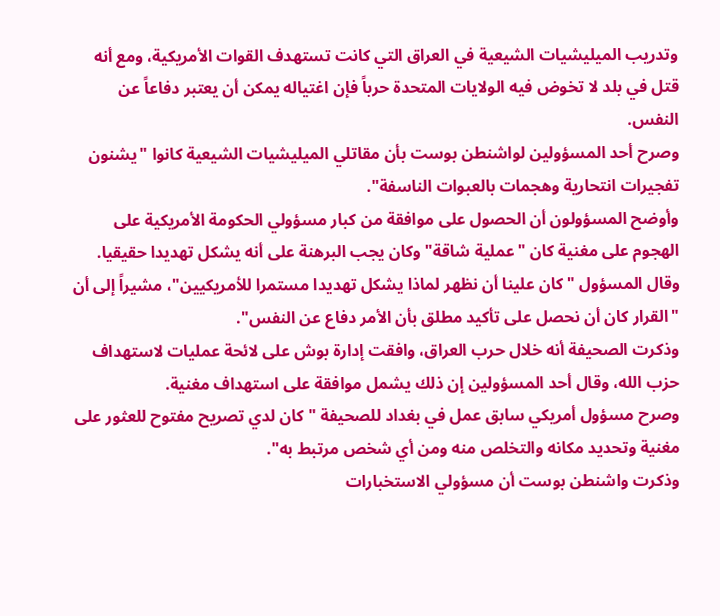وتدريب الميليشيات الشيعية في العراق التي كانت تستهدف القوات الأمريكية، ومع أنه قتل في بلد لا تخوض فيه الولايات المتحدة حرباً فإن اغتياله يمكن أن يعتبر دفاعاً عن النفس.
وصرح أحد المسؤولين لواشنطن بوست بأن مقاتلي الميليشيات الشيعية كانوا "يشنون تفجيرات انتحارية وهجمات بالعبوات الناسفة".
وأوضح المسؤولون أن الحصول على موافقة من كبار مسؤولي الحكومة الأمريكية على الهجوم على مغنية كان "عملية شاقة" وكان يجب البرهنة على أنه يشكل تهديدا حقيقيا.
وقال المسؤول "كان علينا أن نظهر لماذا يشكل تهديدا مستمرا للأمريكيين"، مشيراً إلى أن "القرار كان أن نحصل على تأكيد مطلق بأن الأمر دفاع عن النفس".
وذكرت الصحيفة أنه خلال حرب العراق، وافقت إدارة بوش على لائحة عمليات لاستهداف حزب الله، وقال أحد المسؤولين إن ذلك يشمل موافقة على استهداف مغنية.
وصرح مسؤول أمريكي سابق عمل في بغداد للصحيفة "كان لدي تصريح مفتوح للعثور على مغنية وتحديد مكانه والتخلص منه ومن أي شخص مرتبط به".
وذكرت واشنطن بوست أن مسؤولي الاستخبارات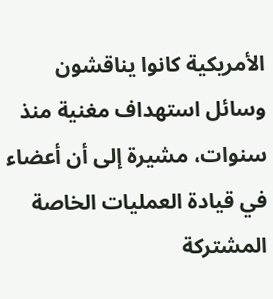الأمريكية كانوا يناقشون وسائل استهداف مغنية منذ سنوات، مشيرة إلى أن أعضاء في قيادة العمليات الخاصة المشتركة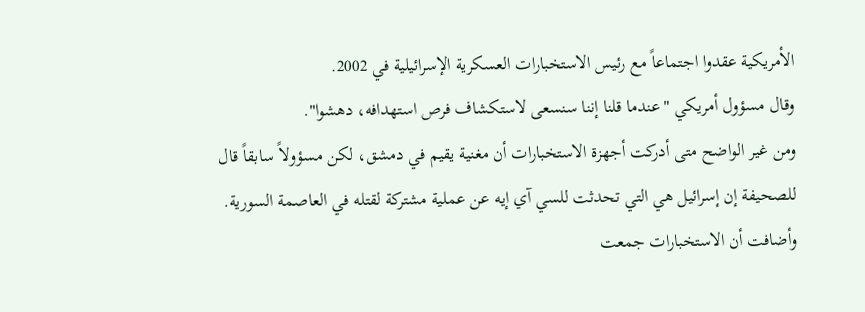الأمريكية عقدوا اجتماعاً مع رئيس الاستخبارات العسكرية الإسرائيلية في 2002.
وقال مسؤول أمريكي "عندما قلنا إننا سنسعى لاستكشاف فرص استهدافه، دهشوا".
ومن غير الواضح متى أدركت أجهزة الاستخبارات أن مغنية يقيم في دمشق، لكن مسؤولاً سابقاً قال للصحيفة إن إسرائيل هي التي تحدثت للسي آي إيه عن عملية مشتركة لقتله في العاصمة السورية.
وأضافت أن الاستخبارات جمعت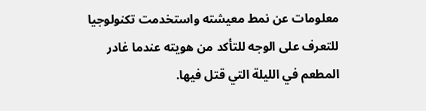معلومات عن نمط معيشته واستخدمت تكنولوجيا للتعرف على الوجه للتأكد من هويته عندما غادر المطعم في الليلة التي قتل فيها.